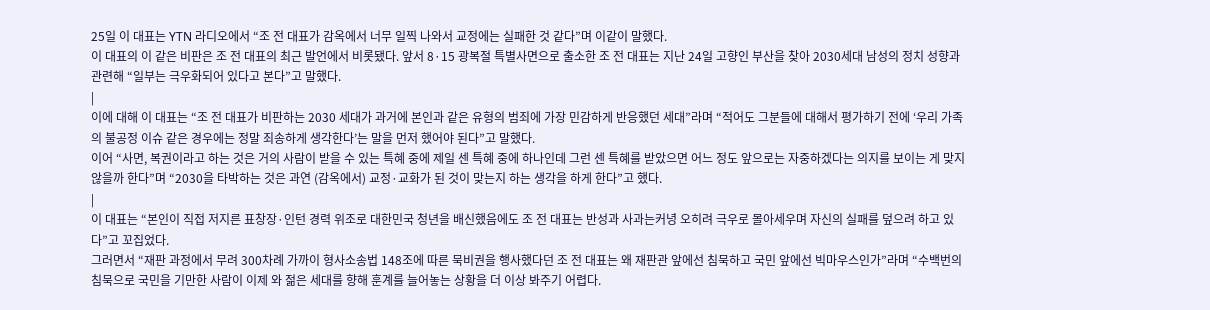25일 이 대표는 YTN 라디오에서 “조 전 대표가 감옥에서 너무 일찍 나와서 교정에는 실패한 것 같다”며 이같이 말했다.
이 대표의 이 같은 비판은 조 전 대표의 최근 발언에서 비롯됐다. 앞서 8·15 광복절 특별사면으로 출소한 조 전 대표는 지난 24일 고향인 부산을 찾아 2030세대 남성의 정치 성향과 관련해 “일부는 극우화되어 있다고 본다”고 말했다.
|
이에 대해 이 대표는 “조 전 대표가 비판하는 2030 세대가 과거에 본인과 같은 유형의 범죄에 가장 민감하게 반응했던 세대”라며 “적어도 그분들에 대해서 평가하기 전에 ‘우리 가족의 불공정 이슈 같은 경우에는 정말 죄송하게 생각한다’는 말을 먼저 했어야 된다”고 말했다.
이어 “사면, 복권이라고 하는 것은 거의 사람이 받을 수 있는 특혜 중에 제일 센 특혜 중에 하나인데 그런 센 특혜를 받았으면 어느 정도 앞으로는 자중하겠다는 의지를 보이는 게 맞지 않을까 한다”며 “2030을 타박하는 것은 과연 (감옥에서) 교정·교화가 된 것이 맞는지 하는 생각을 하게 한다”고 했다.
|
이 대표는 “본인이 직접 저지른 표창장·인턴 경력 위조로 대한민국 청년을 배신했음에도 조 전 대표는 반성과 사과는커녕 오히려 극우로 몰아세우며 자신의 실패를 덮으려 하고 있다”고 꼬집었다.
그러면서 “재판 과정에서 무려 300차례 가까이 형사소송법 148조에 따른 묵비권을 행사했다던 조 전 대표는 왜 재판관 앞에선 침묵하고 국민 앞에선 빅마우스인가”라며 “수백번의 침묵으로 국민을 기만한 사람이 이제 와 젊은 세대를 향해 훈계를 늘어놓는 상황을 더 이상 봐주기 어렵다.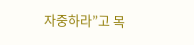자중하라”고 목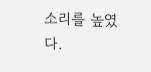소리를 높였다.